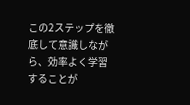この2ステップを徹底して意識しながら、効率よく学習することが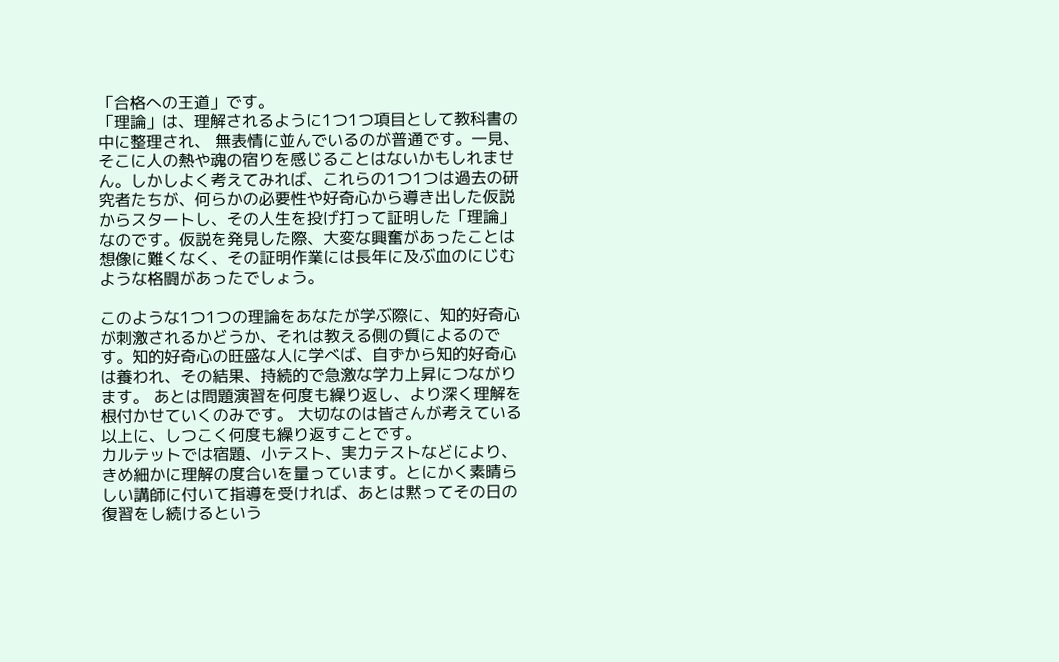「合格への王道」です。
「理論」は、理解されるように1つ1つ項目として教科書の中に整理され、 無表情に並んでいるのが普通です。一見、そこに人の熱や魂の宿りを感じることはないかもしれません。しかしよく考えてみれば、これらの1つ1つは過去の研究者たちが、何らかの必要性や好奇心から導き出した仮説からスタートし、その人生を投げ打って証明した「理論」なのです。仮説を発見した際、大変な興奮があったことは想像に難くなく、その証明作業には長年に及ぶ血のにじむような格闘があったでしょう。

このような1つ1つの理論をあなたが学ぶ際に、知的好奇心が刺激されるかどうか、それは教える側の質によるのです。知的好奇心の旺盛な人に学べば、自ずから知的好奇心は養われ、その結果、持続的で急激な学力上昇につながります。 あとは問題演習を何度も繰り返し、より深く理解を根付かせていくのみです。 大切なのは皆さんが考えている以上に、しつこく何度も繰り返すことです。
カルテットでは宿題、小テスト、実力テストなどにより、きめ細かに理解の度合いを量っています。とにかく素晴らしい講師に付いて指導を受ければ、あとは黙ってその日の復習をし続けるという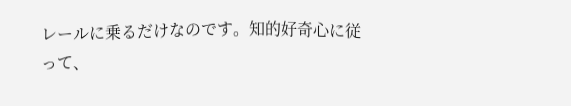レールに乗るだけなのです。知的好奇心に従って、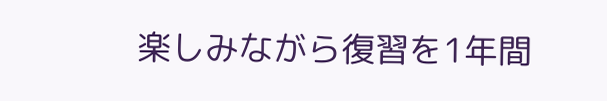楽しみながら復習を1年間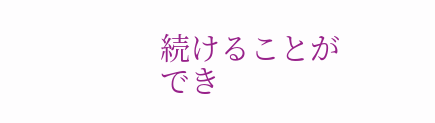続けることができ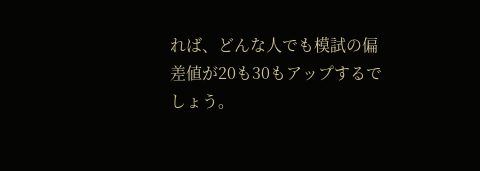れば、どんな人でも模試の偏差値が20も30もアップするでしょう。